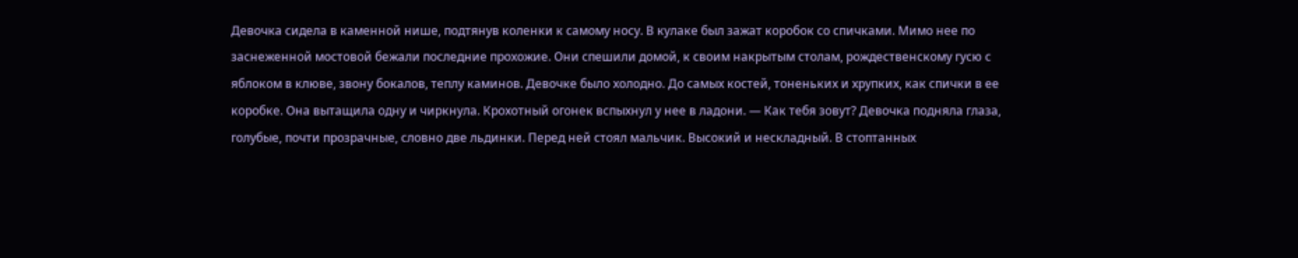Девочка сидела в каменной нише, подтянув коленки к самому носу. В кулаке был зажат коробок со спичками. Мимо нее по заснеженной мостовой бежали последние прохожие. Они спешили домой, к своим накрытым столам, рождественскому гусю с яблоком в клюве, звону бокалов, теплу каминов. Девочке было холодно. До самых костей, тоненьких и хрупких, как спички в ее коробке. Она вытащила одну и чиркнула. Крохотный огонек вспыхнул у нее в ладони. — Как тебя зовут? Девочка подняла глаза, голубые, почти прозрачные, словно две льдинки. Перед ней стоял мальчик. Высокий и нескладный. В стоптанных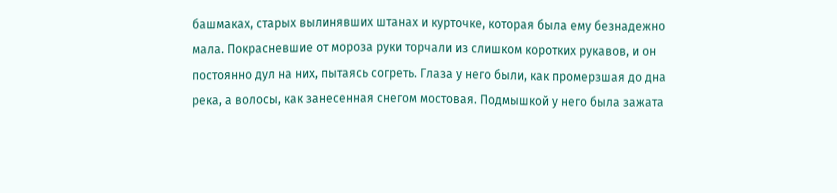башмаках, старых вылинявших штанах и курточке, которая была ему безнадежно мала. Покрасневшие от мороза руки торчали из слишком коротких рукавов, и он постоянно дул на них, пытаясь согреть. Глаза у него были, как промерзшая до дна река, а волосы, как занесенная снегом мостовая. Подмышкой у него была зажата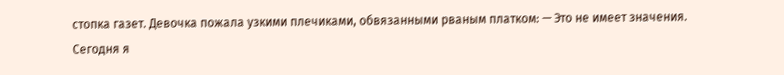стопка газет. Девочка пожала узкими плечиками, обвязанными рваным платком: — Это не имеет значения. Сегодня я